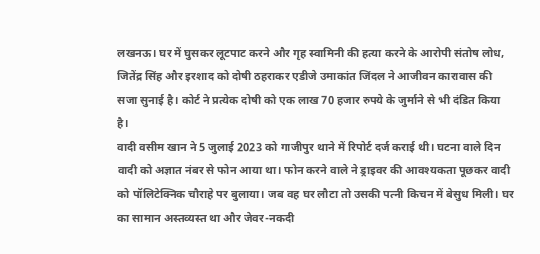लखनऊ। घर में घुसकर लूटपाट करने और गृह स्वामिनी की हत्या करने के आरोपी संतोष लोध, जितेंद्र सिंह और इरशाद को दोषी ठहराकर एडीजे उमाकांत जिंदल ने आजीवन कारावास की सजा सुनाई है। कोर्ट ने प्रत्येक दोषी को एक लाख 70 हजार रुपये के जुर्माने से भी दंडित किया है।
वादी वसीम खान ने 5 जुलाई 2023 को गाजीपुर थाने में रिपोर्ट दर्ज कराई थी। घटना वाले दिन वादी को अज्ञात नंबर से फोन आया था। फोन करने वाले ने ड्राइवर की आवश्यकता पूछकर वादी को पॉलिटेक्निक चौराहे पर बुलाया। जब वह घर लौटा तो उसकी पत्नी किचन में बेसुध मिली। घर का सामान अस्तव्यस्त था और जेवर-नकदी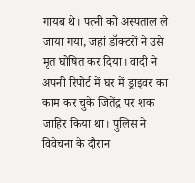गायब थे। पत्नी को अस्पताल ले जाया गया, जहां डॉक्टरों ने उसे मृत घोषित कर दिया। वादी ने अपनी रिपोर्ट में घर में ड्राइवर का काम कर चुके जितेंद्र पर शक जाहिर किया था। पुलिस ने विवेचना के दौरान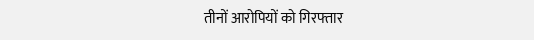तीनों आरोपियों को गिरफ्तार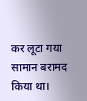कर लूटा गया सामान बरामद किया था।